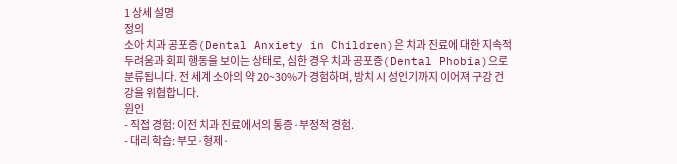1 상세 설명
정의
소아 치과 공포증(Dental Anxiety in Children)은 치과 진료에 대한 지속적 두려움과 회피 행동을 보이는 상태로, 심한 경우 치과 공포증(Dental Phobia)으로 분류됩니다. 전 세계 소아의 약 20~30%가 경험하며, 방치 시 성인기까지 이어져 구강 건강을 위협합니다.
원인
- 직접 경험: 이전 치과 진료에서의 통증·부정적 경험.
- 대리 학습: 부모·형제·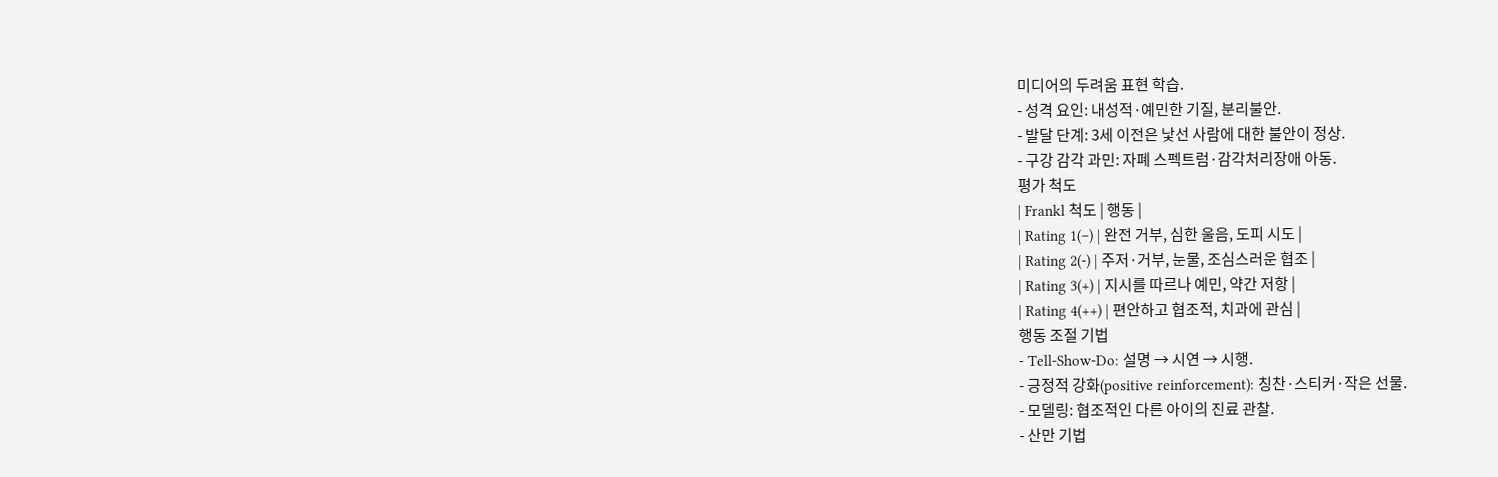미디어의 두려움 표현 학습.
- 성격 요인: 내성적·예민한 기질, 분리불안.
- 발달 단계: 3세 이전은 낯선 사람에 대한 불안이 정상.
- 구강 감각 과민: 자폐 스펙트럼·감각처리장애 아동.
평가 척도
| Frankl 척도 | 행동 |
| Rating 1(–) | 완전 거부, 심한 울음, 도피 시도 |
| Rating 2(-) | 주저·거부, 눈물, 조심스러운 협조 |
| Rating 3(+) | 지시를 따르나 예민, 약간 저항 |
| Rating 4(++) | 편안하고 협조적, 치과에 관심 |
행동 조절 기법
- Tell-Show-Do: 설명 → 시연 → 시행.
- 긍정적 강화(positive reinforcement): 칭찬·스티커·작은 선물.
- 모델링: 협조적인 다른 아이의 진료 관찰.
- 산만 기법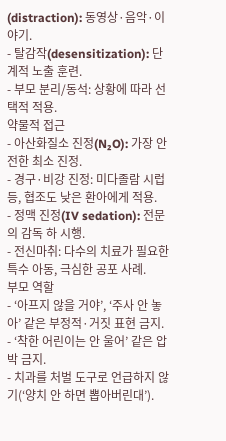(distraction): 동영상·음악·이야기.
- 탈감작(desensitization): 단계적 노출 훈련.
- 부모 분리/동석: 상황에 따라 선택적 적용.
약물적 접근
- 아산화질소 진정(N₂O): 가장 안전한 최소 진정.
- 경구·비강 진정: 미다졸람 시럽 등, 협조도 낮은 환아에게 적용.
- 정맥 진정(IV sedation): 전문의 감독 하 시행.
- 전신마취: 다수의 치료가 필요한 특수 아동, 극심한 공포 사례.
부모 역할
- ‘아프지 않을 거야’, ‘주사 안 놓아’ 같은 부정적·거짓 표현 금지.
- ‘착한 어린이는 안 울어’ 같은 압박 금지.
- 치과를 처벌 도구로 언급하지 않기(‘양치 안 하면 뽑아버린대’).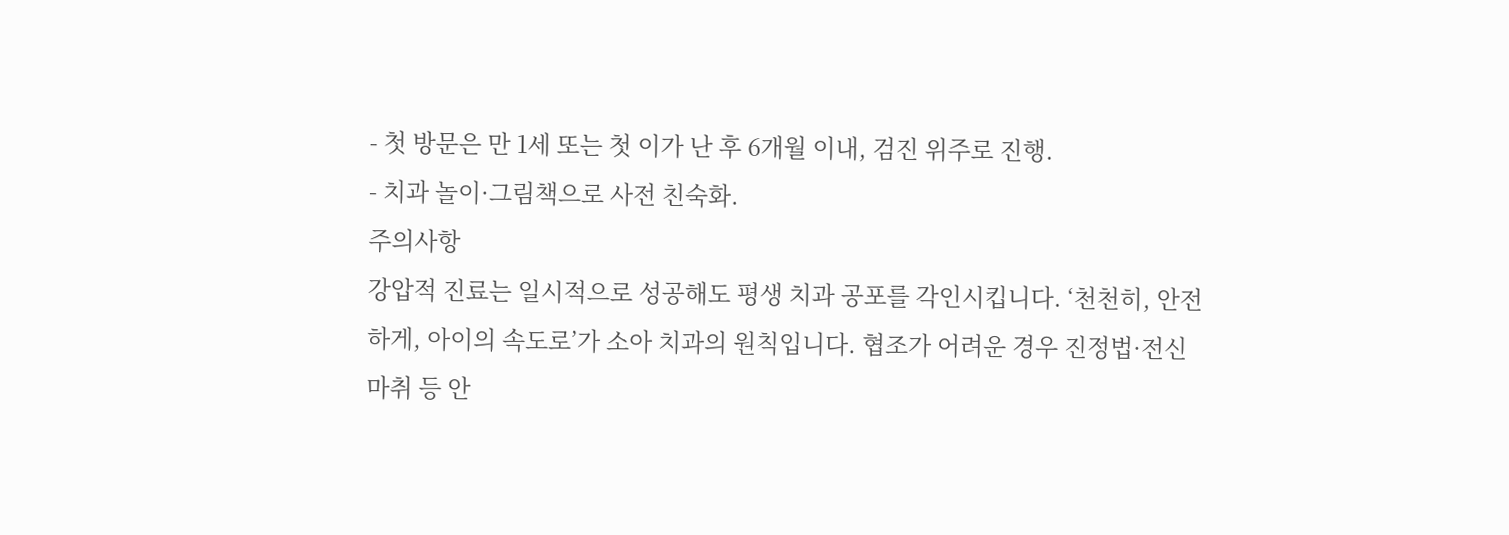- 첫 방문은 만 1세 또는 첫 이가 난 후 6개월 이내, 검진 위주로 진행.
- 치과 놀이·그림책으로 사전 친숙화.
주의사항
강압적 진료는 일시적으로 성공해도 평생 치과 공포를 각인시킵니다. ‘천천히, 안전하게, 아이의 속도로’가 소아 치과의 원칙입니다. 협조가 어려운 경우 진정법·전신마취 등 안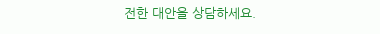전한 대안을 상담하세요.